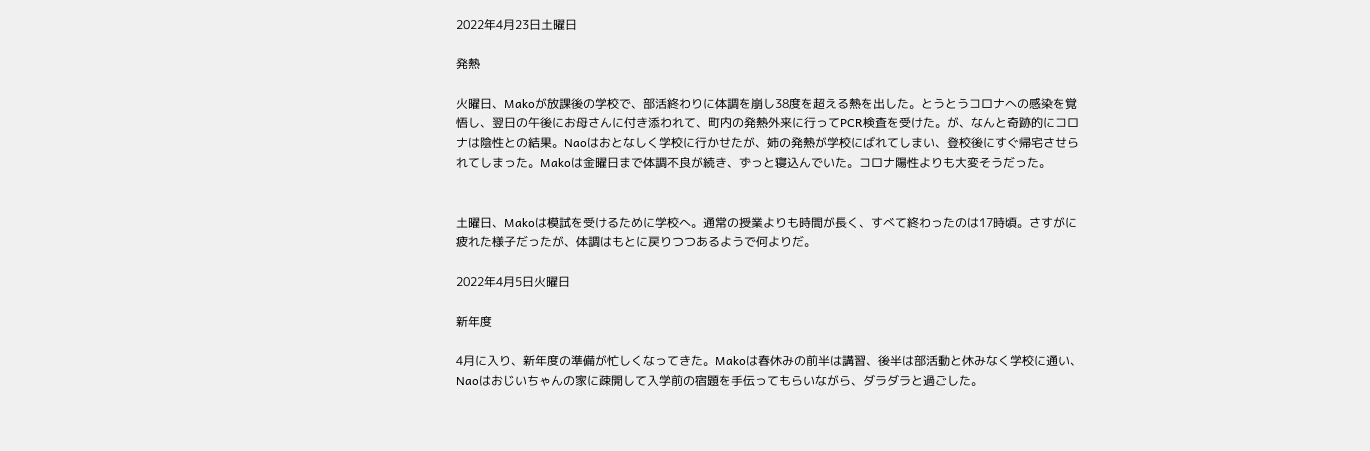2022年4月23日土曜日

発熱

火曜日、Makoが放課後の学校で、部活終わりに体調を崩し38度を超える熱を出した。とうとうコロナへの感染を覚悟し、翌日の午後にお母さんに付き添われて、町内の発熱外来に行ってPCR検査を受けた。が、なんと奇跡的にコロナは陰性との結果。Naoはおとなしく学校に行かせたが、姉の発熱が学校にばれてしまい、登校後にすぐ帰宅させられてしまった。Makoは金曜日まで体調不良が続き、ずっと寝込んでいた。コロナ陽性よりも大変そうだった。


土曜日、Makoは模試を受けるために学校へ。通常の授業よりも時間が長く、すべて終わったのは17時頃。さすがに疲れた様子だったが、体調はもとに戻りつつあるようで何よりだ。

2022年4月5日火曜日

新年度

4月に入り、新年度の準備が忙しくなってきた。Makoは春休みの前半は講習、後半は部活動と休みなく学校に通い、Naoはおじいちゃんの家に疎開して入学前の宿題を手伝ってもらいながら、ダラダラと過ごした。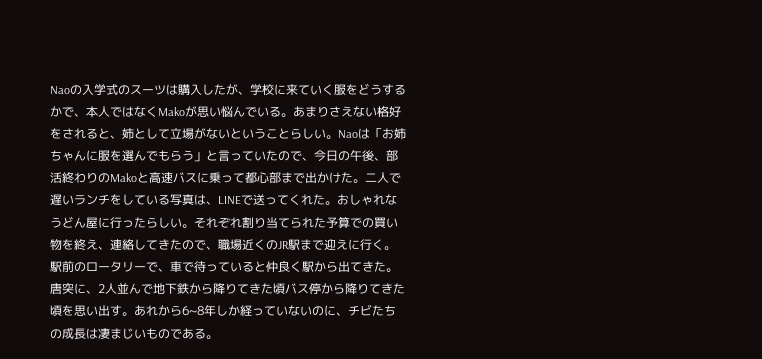Naoの入学式のスーツは購入したが、学校に来ていく服をどうするかで、本人ではなくMakoが思い悩んでいる。あまりさえない格好をされると、姉として立場がないということらしい。Naoは「お姉ちゃんに服を選んでもらう」と言っていたので、今日の午後、部活終わりのMakoと高速バスに乗って都心部まで出かけた。二人で遅いランチをしている写真は、LINEで送ってくれた。おしゃれなうどん屋に行ったらしい。それぞれ割り当てられた予算での買い物を終え、連絡してきたので、職場近くのJR駅まで迎えに行く。駅前のロータリーで、車で待っていると仲良く駅から出てきた。唐突に、2人並んで地下鉄から降りてきた頃バス停から降りてきた頃を思い出す。あれから6~8年しか経っていないのに、チビたちの成長は凄まじいものである。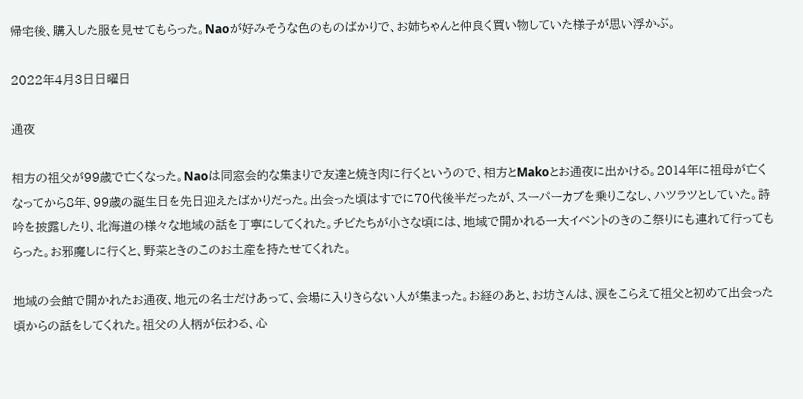帰宅後、購入した服を見せてもらった。Naoが好みそうな色のものばかりで、お姉ちゃんと仲良く買い物していた様子が思い浮かぶ。

2022年4月3日日曜日

通夜

相方の祖父が99歳で亡くなった。Naoは同窓会的な集まりで友達と焼き肉に行くというので、相方とMakoとお通夜に出かける。2014年に祖母が亡くなってから8年、99歳の誕生日を先日迎えたばかりだった。出会った頃はすでに70代後半だったが、スーパーカブを乗りこなし、ハツラツとしていた。詩吟を披露したり、北海道の様々な地域の話を丁寧にしてくれた。チビたちが小さな頃には、地域で開かれる一大イベントのきのこ祭りにも連れて行ってもらった。お邪魔しに行くと、野菜ときのこのお土産を持たせてくれた。

地域の会館で開かれたお通夜、地元の名士だけあって、会場に入りきらない人が集まった。お経のあと、お坊さんは、涙をこらえて祖父と初めて出会った頃からの話をしてくれた。祖父の人柄が伝わる、心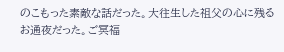のこもった素敵な話だった。大往生した祖父の心に残るお通夜だった。ご冥福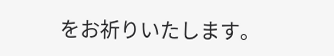をお祈りいたします。